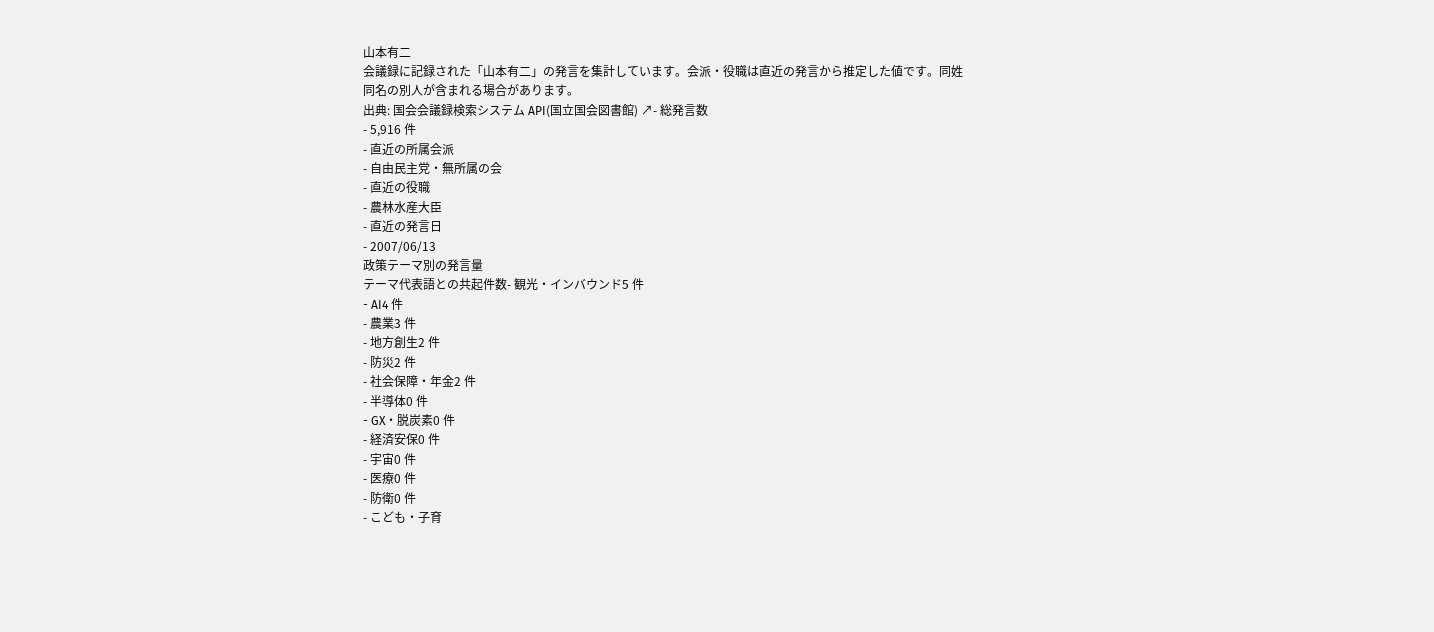山本有二
会議録に記録された「山本有二」の発言を集計しています。会派・役職は直近の発言から推定した値です。同姓同名の別人が含まれる場合があります。
出典: 国会会議録検索システム API(国立国会図書館) ↗- 総発言数
- 5,916 件
- 直近の所属会派
- 自由民主党・無所属の会
- 直近の役職
- 農林水産大臣
- 直近の発言日
- 2007/06/13
政策テーマ別の発言量
テーマ代表語との共起件数- 観光・インバウンド5 件
- AI4 件
- 農業3 件
- 地方創生2 件
- 防災2 件
- 社会保障・年金2 件
- 半導体0 件
- GX・脱炭素0 件
- 経済安保0 件
- 宇宙0 件
- 医療0 件
- 防衛0 件
- こども・子育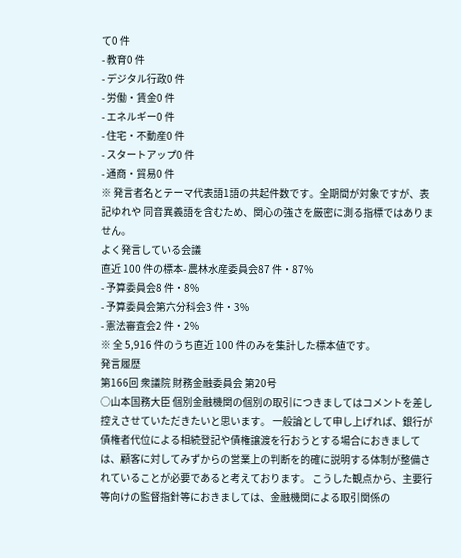て0 件
- 教育0 件
- デジタル行政0 件
- 労働・賃金0 件
- エネルギー0 件
- 住宅・不動産0 件
- スタートアップ0 件
- 通商・貿易0 件
※ 発言者名とテーマ代表語1語の共起件数です。全期間が対象ですが、表記ゆれや 同音異義語を含むため、関心の強さを厳密に測る指標ではありません。
よく発言している会議
直近 100 件の標本- 農林水産委員会87 件・87%
- 予算委員会8 件・8%
- 予算委員会第六分科会3 件・3%
- 憲法審査会2 件・2%
※ 全 5,916 件のうち直近 100 件のみを集計した標本値です。
発言履歴
第166回 衆議院 財務金融委員会 第20号
○山本国務大臣 個別金融機関の個別の取引につきましてはコメントを差し控えさせていただきたいと思います。 一般論として申し上げれば、銀行が債権者代位による相続登記や債権譲渡を行おうとする場合におきましては、顧客に対してみずからの営業上の判断を的確に説明する体制が整備されていることが必要であると考えております。 こうした観点から、主要行等向けの監督指針等におきましては、金融機関による取引関係の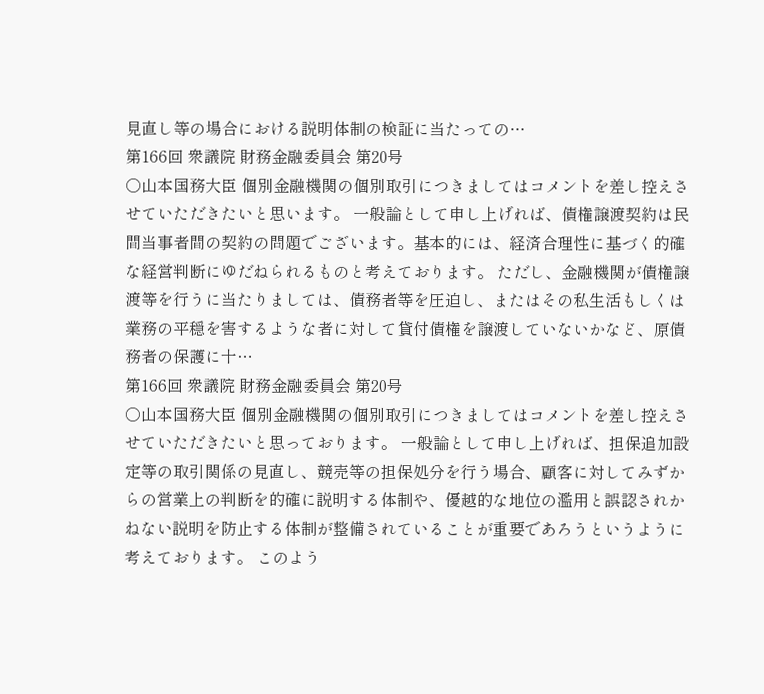見直し等の場合における説明体制の検証に当たっての…
第166回 衆議院 財務金融委員会 第20号
○山本国務大臣 個別金融機関の個別取引につきましてはコメントを差し控えさせていただきたいと思います。 一般論として申し上げれば、債権譲渡契約は民間当事者間の契約の問題でございます。基本的には、経済合理性に基づく的確な経営判断にゆだねられるものと考えております。 ただし、金融機関が債権譲渡等を行うに当たりましては、債務者等を圧迫し、またはその私生活もしくは業務の平穏を害するような者に対して貸付債権を譲渡していないかなど、原債務者の保護に十…
第166回 衆議院 財務金融委員会 第20号
○山本国務大臣 個別金融機関の個別取引につきましてはコメントを差し控えさせていただきたいと思っております。 一般論として申し上げれば、担保追加設定等の取引関係の見直し、競売等の担保処分を行う場合、顧客に対してみずからの営業上の判断を的確に説明する体制や、優越的な地位の濫用と誤認されかねない説明を防止する体制が整備されていることが重要であろうというように考えております。 このよう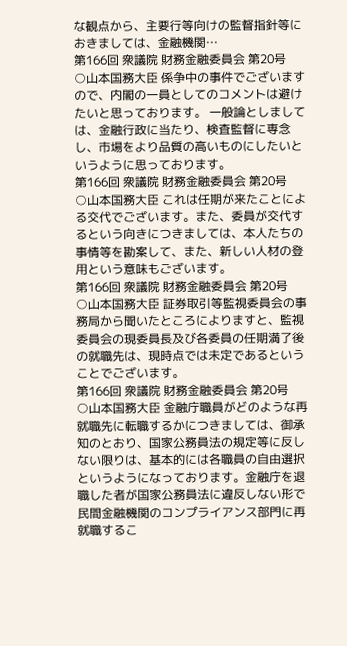な観点から、主要行等向けの監督指針等におきましては、金融機関…
第166回 衆議院 財務金融委員会 第20号
○山本国務大臣 係争中の事件でございますので、内閣の一員としてのコメントは避けたいと思っております。 一般論としましては、金融行政に当たり、検査監督に専念し、市場をより品質の高いものにしたいというように思っております。
第166回 衆議院 財務金融委員会 第20号
○山本国務大臣 これは任期が来たことによる交代でございます。また、委員が交代するという向きにつきましては、本人たちの事情等を勘案して、また、新しい人材の登用という意味もございます。
第166回 衆議院 財務金融委員会 第20号
○山本国務大臣 証券取引等監視委員会の事務局から聞いたところによりますと、監視委員会の現委員長及び各委員の任期満了後の就職先は、現時点では未定であるということでございます。
第166回 衆議院 財務金融委員会 第20号
○山本国務大臣 金融庁職員がどのような再就職先に転職するかにつきましては、御承知のとおり、国家公務員法の規定等に反しない限りは、基本的には各職員の自由選択というようになっております。金融庁を退職した者が国家公務員法に違反しない形で民間金融機関のコンプライアンス部門に再就職するこ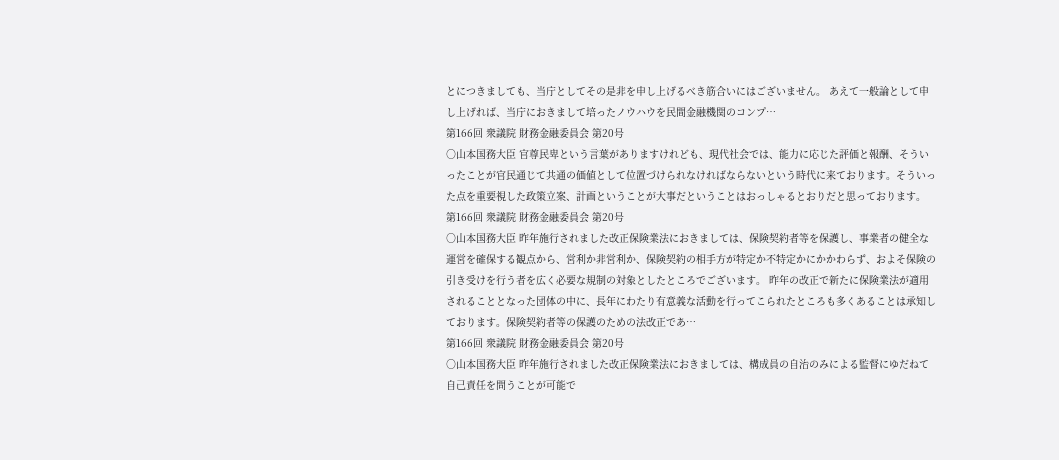とにつきましても、当庁としてその是非を申し上げるべき筋合いにはございません。 あえて一般論として申し上げれば、当庁におきまして培ったノウハウを民間金融機関のコンプ…
第166回 衆議院 財務金融委員会 第20号
○山本国務大臣 官尊民卑という言葉がありますけれども、現代社会では、能力に応じた評価と報酬、そういったことが官民通じて共通の価値として位置づけられなければならないという時代に来ております。そういった点を重要視した政策立案、計画ということが大事だということはおっしゃるとおりだと思っております。
第166回 衆議院 財務金融委員会 第20号
○山本国務大臣 昨年施行されました改正保険業法におきましては、保険契約者等を保護し、事業者の健全な運営を確保する観点から、営利か非営利か、保険契約の相手方が特定か不特定かにかかわらず、およそ保険の引き受けを行う者を広く必要な規制の対象としたところでございます。 昨年の改正で新たに保険業法が適用されることとなった団体の中に、長年にわたり有意義な活動を行ってこられたところも多くあることは承知しております。保険契約者等の保護のための法改正であ…
第166回 衆議院 財務金融委員会 第20号
○山本国務大臣 昨年施行されました改正保険業法におきましては、構成員の自治のみによる監督にゆだねて自己責任を問うことが可能で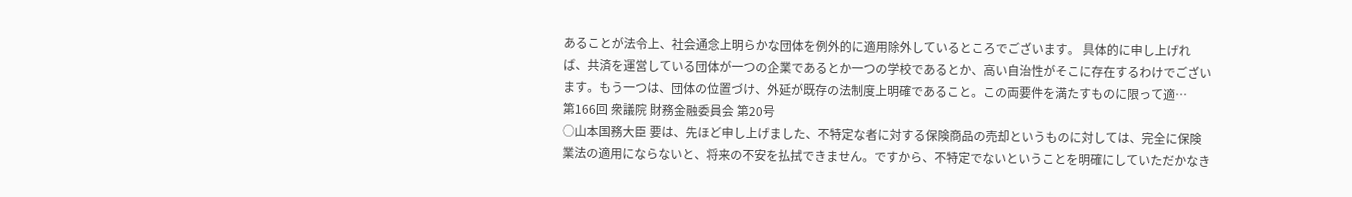あることが法令上、社会通念上明らかな団体を例外的に適用除外しているところでございます。 具体的に申し上げれば、共済を運営している団体が一つの企業であるとか一つの学校であるとか、高い自治性がそこに存在するわけでございます。もう一つは、団体の位置づけ、外延が既存の法制度上明確であること。この両要件を満たすものに限って適…
第166回 衆議院 財務金融委員会 第20号
○山本国務大臣 要は、先ほど申し上げました、不特定な者に対する保険商品の売却というものに対しては、完全に保険業法の適用にならないと、将来の不安を払拭できません。ですから、不特定でないということを明確にしていただかなき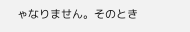ゃなりません。そのとき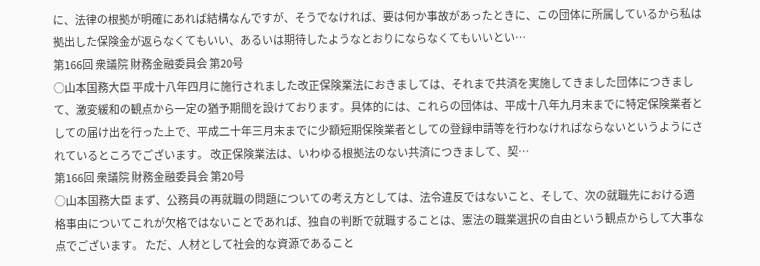に、法律の根拠が明確にあれば結構なんですが、そうでなければ、要は何か事故があったときに、この団体に所属しているから私は拠出した保険金が返らなくてもいい、あるいは期待したようなとおりにならなくてもいいとい…
第166回 衆議院 財務金融委員会 第20号
○山本国務大臣 平成十八年四月に施行されました改正保険業法におきましては、それまで共済を実施してきました団体につきまして、激変緩和の観点から一定の猶予期間を設けております。具体的には、これらの団体は、平成十八年九月末までに特定保険業者としての届け出を行った上で、平成二十年三月末までに少額短期保険業者としての登録申請等を行わなければならないというようにされているところでございます。 改正保険業法は、いわゆる根拠法のない共済につきまして、契…
第166回 衆議院 財務金融委員会 第20号
○山本国務大臣 まず、公務員の再就職の問題についての考え方としては、法令違反ではないこと、そして、次の就職先における適格事由についてこれが欠格ではないことであれば、独自の判断で就職することは、憲法の職業選択の自由という観点からして大事な点でございます。 ただ、人材として社会的な資源であること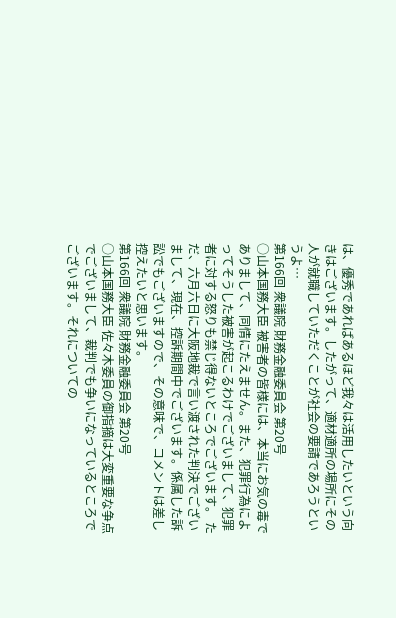は、優秀であればあるほど我々は活用したいという向きはございます。したがって、適材適所の場所にその人が就職していただくことが社会の要請であろうというよ…
第166回 衆議院 財務金融委員会 第20号
○山本国務大臣 被害者の皆様には、本当にお気の毒でありまして、同情にたえません。また、犯罪行為によってそうした被害が起こるわけでございまして、犯罪者に対する怒りも禁じ得ないところでございます。 ただ、六月六日に大阪地裁で言い渡された判決でございまして、現在、控訴期間中でございます。係属した訴訟でもございますので、その意味で、コメントは差し控えたいと思います。
第166回 衆議院 財務金融委員会 第20号
○山本国務大臣 佐々木委員の御指摘は大変重要な争点でございまして、裁判でも争いになっているところでございます。それについての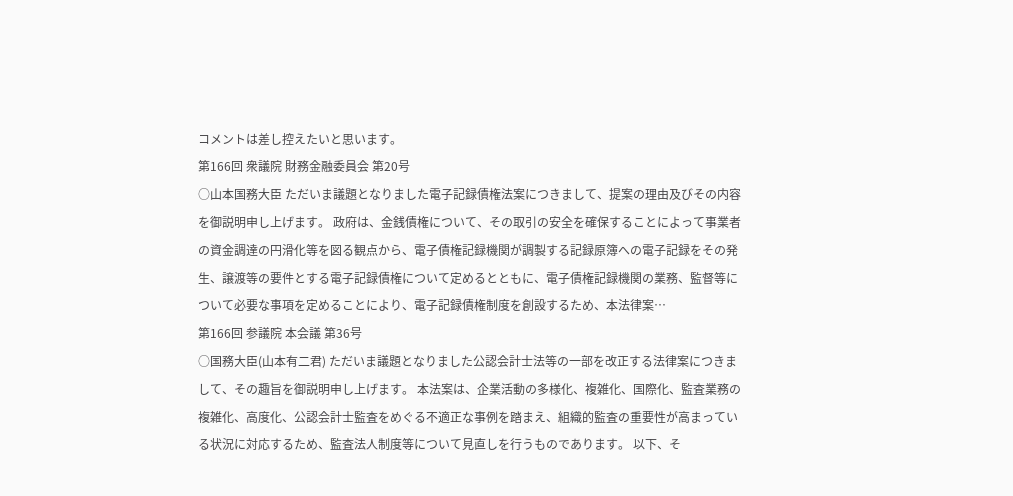コメントは差し控えたいと思います。
第166回 衆議院 財務金融委員会 第20号
○山本国務大臣 ただいま議題となりました電子記録債権法案につきまして、提案の理由及びその内容を御説明申し上げます。 政府は、金銭債権について、その取引の安全を確保することによって事業者の資金調達の円滑化等を図る観点から、電子債権記録機関が調製する記録原簿への電子記録をその発生、譲渡等の要件とする電子記録債権について定めるとともに、電子債権記録機関の業務、監督等について必要な事項を定めることにより、電子記録債権制度を創設するため、本法律案…
第166回 参議院 本会議 第36号
○国務大臣(山本有二君) ただいま議題となりました公認会計士法等の一部を改正する法律案につきまして、その趣旨を御説明申し上げます。 本法案は、企業活動の多様化、複雑化、国際化、監査業務の複雑化、高度化、公認会計士監査をめぐる不適正な事例を踏まえ、組織的監査の重要性が高まっている状況に対応するため、監査法人制度等について見直しを行うものであります。 以下、そ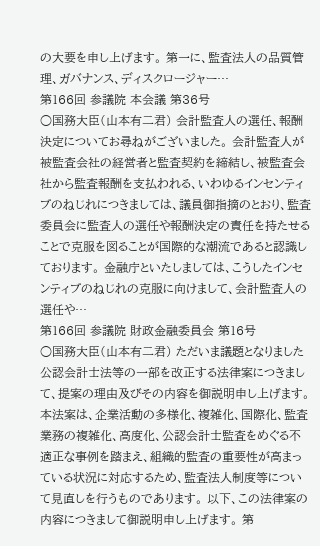の大要を申し上げます。 第一に、監査法人の品質管理、ガバナンス、ディスクロージャー…
第166回 参議院 本会議 第36号
○国務大臣(山本有二君) 会計監査人の選任、報酬決定についてお尋ねがございました。 会計監査人が被監査会社の経営者と監査契約を締結し、被監査会社から監査報酬を支払われる、いわゆるインセンティブのねじれにつきましては、議員御指摘のとおり、監査委員会に監査人の選任や報酬決定の責任を持たせることで克服を図ることが国際的な潮流であると認識しております。 金融庁といたしましては、こうしたインセンティブのねじれの克服に向けまして、会計監査人の選任や…
第166回 参議院 財政金融委員会 第16号
○国務大臣(山本有二君) ただいま議題となりました公認会計士法等の一部を改正する法律案につきまして、提案の理由及びその内容を御説明申し上げます。 本法案は、企業活動の多様化、複雑化、国際化、監査業務の複雑化、高度化、公認会計士監査をめぐる不適正な事例を踏まえ、組織的監査の重要性が高まっている状況に対応するため、監査法人制度等について見直しを行うものであります。 以下、この法律案の内容につきまして御説明申し上げます。 第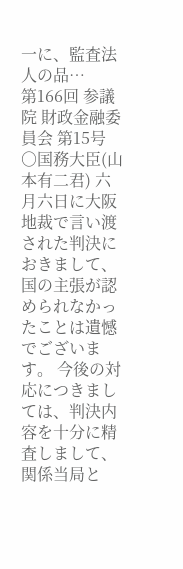一に、監査法人の品…
第166回 参議院 財政金融委員会 第15号
○国務大臣(山本有二君) 六月六日に大阪地裁で言い渡された判決におきまして、国の主張が認められなかったことは遺憾でございます。 今後の対応につきましては、判決内容を十分に精査しまして、関係当局と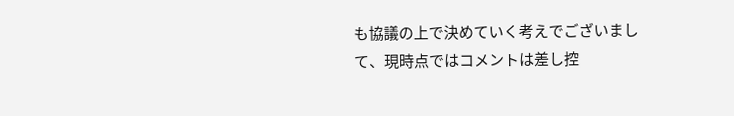も協議の上で決めていく考えでございまして、現時点ではコメントは差し控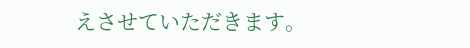えさせていただきます。